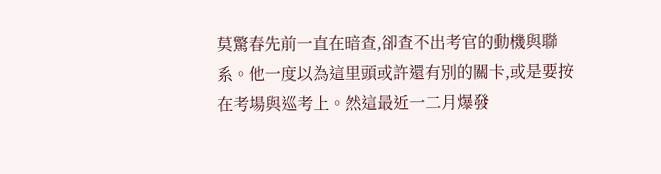莫驚春先前一直在暗查,卻查不出考官的動機與聯系。他一度以為這里頭或許還有別的關卡,或是要按在考場與巡考上。然這最近一二月爆發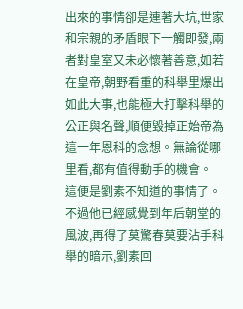出來的事情卻是連著大坑,世家和宗親的矛盾眼下一觸即發,兩者對皇室又未必懷著善意,如若在皇帝,朝野看重的科舉里爆出如此大事,也能極大打擊科舉的公正與名聲,順便毀掉正始帝為這一年恩科的念想。無論從哪里看,都有值得動手的機會。
這便是劉素不知道的事情了。
不過他已經感覺到年后朝堂的風波,再得了莫驚春莫要沾手科舉的暗示,劉素回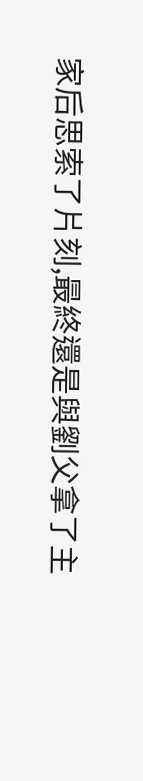家后思索了片刻,最終還是與劉父拿了主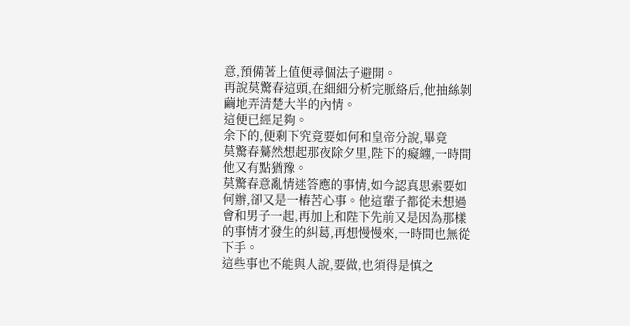意,預備著上值便尋個法子避開。
再說莫驚春這頭,在細細分析完脈絡后,他抽絲剝繭地弄清楚大半的內情。
這便已經足夠。
余下的,便剩下究竟要如何和皇帝分說,畢竟
莫驚春驀然想起那夜除夕里,陛下的癡纏,一時間他又有點猶豫。
莫驚春意亂情迷答應的事情,如今認真思索要如何辦,卻又是一樁苦心事。他這輩子都從未想過會和男子一起,再加上和陛下先前又是因為那樣的事情才發生的糾葛,再想慢慢來,一時間也無從下手。
這些事也不能與人說,要做,也須得是慎之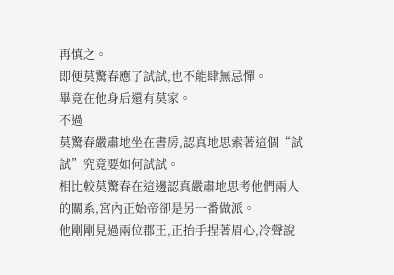再慎之。
即便莫驚春應了試試,也不能肆無忌憚。
畢竟在他身后還有莫家。
不過
莫驚春嚴肅地坐在書房,認真地思索著這個“試試”究竟要如何試試。
相比較莫驚春在這邊認真嚴肅地思考他們兩人的關系,宮內正始帝卻是另一番做派。
他剛剛見過兩位郡王,正抬手捏著眉心,冷聲說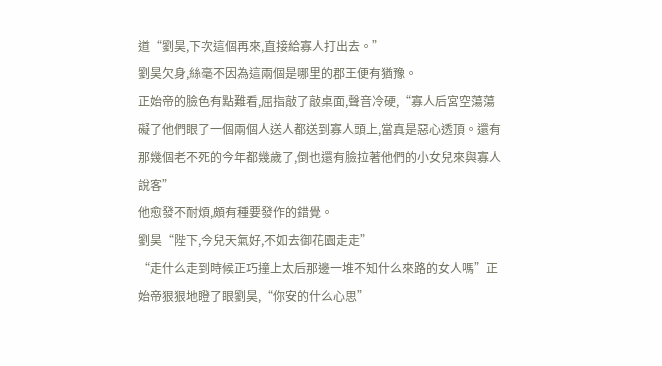道“劉昊,下次這個再來,直接給寡人打出去。”
劉昊欠身,絲毫不因為這兩個是哪里的郡王便有猶豫。
正始帝的臉色有點難看,屈指敲了敲桌面,聲音冷硬,“寡人后宮空蕩蕩礙了他們眼了一個兩個人送人都送到寡人頭上,當真是惡心透頂。還有那幾個老不死的今年都幾歲了,倒也還有臉拉著他們的小女兒來與寡人說客”
他愈發不耐煩,頗有種要發作的錯覺。
劉昊“陛下,今兒天氣好,不如去御花園走走”
“走什么走到時候正巧撞上太后那邊一堆不知什么來路的女人嗎”正始帝狠狠地瞪了眼劉昊,“你安的什么心思”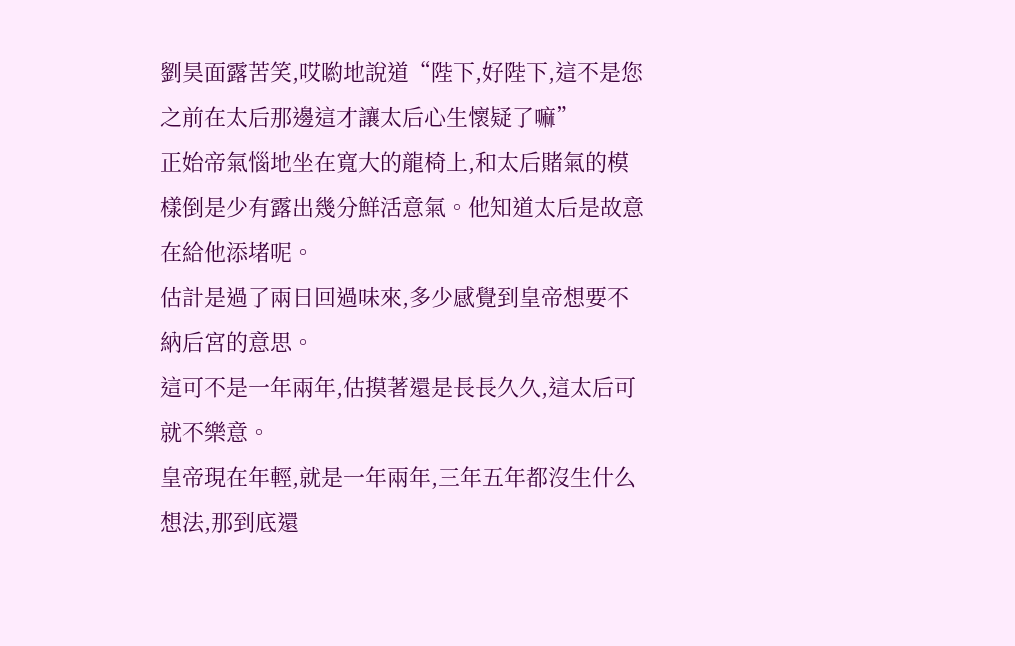劉昊面露苦笑,哎喲地說道“陛下,好陛下,這不是您之前在太后那邊這才讓太后心生懷疑了嘛”
正始帝氣惱地坐在寬大的龍椅上,和太后賭氣的模樣倒是少有露出幾分鮮活意氣。他知道太后是故意在給他添堵呢。
估計是過了兩日回過味來,多少感覺到皇帝想要不納后宮的意思。
這可不是一年兩年,估摸著還是長長久久,這太后可就不樂意。
皇帝現在年輕,就是一年兩年,三年五年都沒生什么想法,那到底還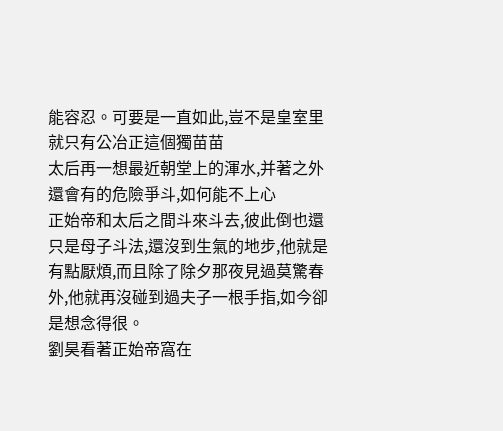能容忍。可要是一直如此,豈不是皇室里就只有公冶正這個獨苗苗
太后再一想最近朝堂上的渾水,并著之外還會有的危險爭斗,如何能不上心
正始帝和太后之間斗來斗去,彼此倒也還只是母子斗法,還沒到生氣的地步,他就是有點厭煩,而且除了除夕那夜見過莫驚春外,他就再沒碰到過夫子一根手指,如今卻是想念得很。
劉昊看著正始帝窩在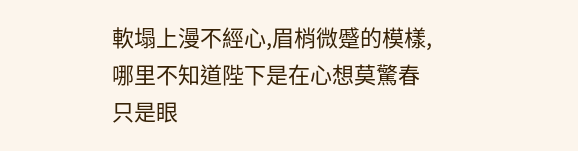軟塌上漫不經心,眉梢微蹙的模樣,哪里不知道陛下是在心想莫驚春
只是眼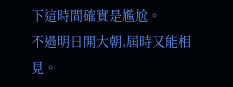下這時間確實是尷尬。
不過明日開大朝,屆時又能相見。